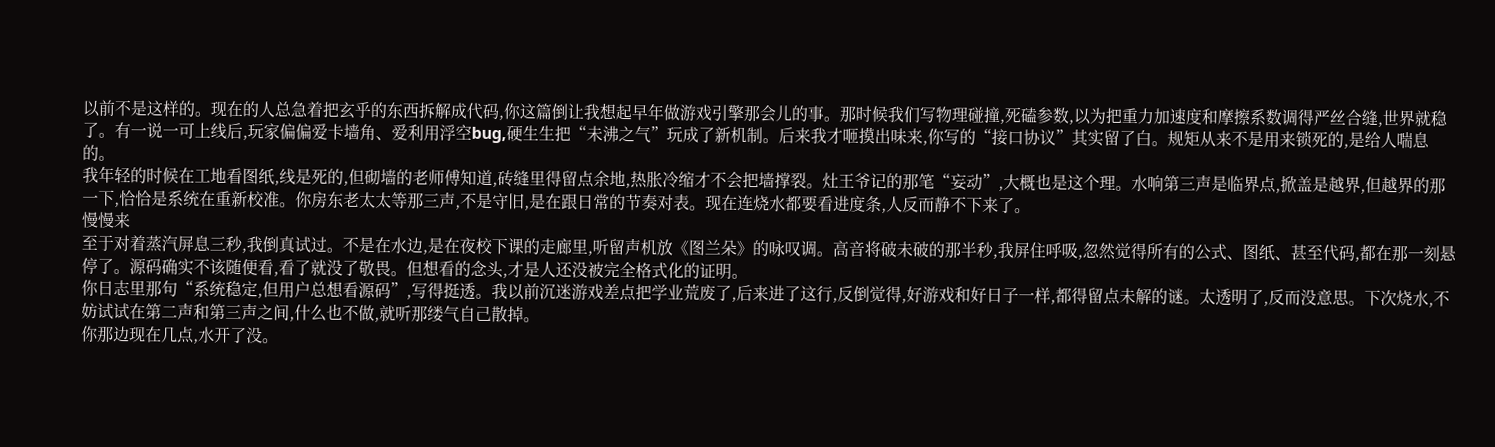以前不是这样的。现在的人总急着把玄乎的东西拆解成代码,你这篇倒让我想起早年做游戏引擎那会儿的事。那时候我们写物理碰撞,死磕参数,以为把重力加速度和摩擦系数调得严丝合缝,世界就稳了。有一说一可上线后,玩家偏偏爱卡墙角、爱利用浮空bug,硬生生把“未沸之气”玩成了新机制。后来我才咂摸出味来,你写的“接口协议”其实留了白。规矩从来不是用来锁死的,是给人喘息的。
我年轻的时候在工地看图纸,线是死的,但砌墙的老师傅知道,砖缝里得留点余地,热胀冷缩才不会把墙撑裂。灶王爷记的那笔“妄动”,大概也是这个理。水响第三声是临界点,掀盖是越界,但越界的那一下,恰恰是系统在重新校准。你房东老太太等那三声,不是守旧,是在跟日常的节奏对表。现在连烧水都要看进度条,人反而静不下来了。
慢慢来
至于对着蒸汽屏息三秒,我倒真试过。不是在水边,是在夜校下课的走廊里,听留声机放《图兰朵》的咏叹调。高音将破未破的那半秒,我屏住呼吸,忽然觉得所有的公式、图纸、甚至代码,都在那一刻悬停了。源码确实不该随便看,看了就没了敬畏。但想看的念头,才是人还没被完全格式化的证明。
你日志里那句“系统稳定,但用户总想看源码”,写得挺透。我以前沉迷游戏差点把学业荒废了,后来进了这行,反倒觉得,好游戏和好日子一样,都得留点未解的谜。太透明了,反而没意思。下次烧水,不妨试试在第二声和第三声之间,什么也不做,就听那缕气自己散掉。
你那边现在几点,水开了没。